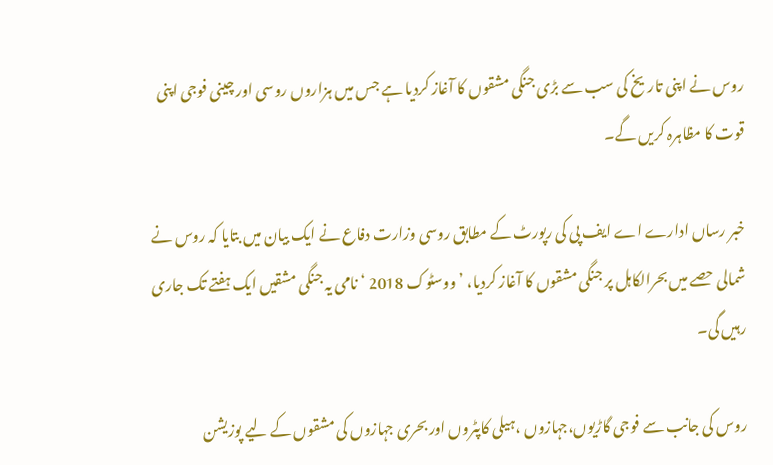روس نے اپنی تاریخ کی سب سے بڑی جنگی مشقوں کا آغاز کردیا ہے جس میں ہزاروں روسی اور چینی فوجی اپنی قوت کا مظاہرہ کریں گے۔

خبر رساں ادارے اے ایف پی کی رپورٹ کے مطابق روسی وزارت دفاع نے ایک بیان میں بتایا کہ روس نے شمالی حصے میں بحرالکاہل پر جنگی مشقوں کا آغاز کردیا، ’ووسٹوک 2018 ‘ نامی یہ جنگی مشقیں ایک ہفتے تک جاری رہیں گی۔

روس کی جانب سے فوجی گاڑیوں،جہازوں ،ہیلی کاپٹروں اور بحری جہازوں کی مشقوں کے لیے پوزیشن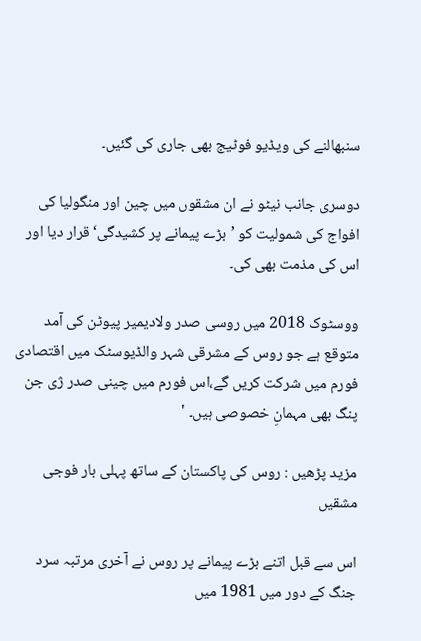سنبھالنے کی ویڈیو فوٹیج بھی جاری کی گئیں۔

دوسری جانب نیٹو نے ان مشقوں میں چین اور منگولیا کی افواج کی شمولیت کو ’بڑے پیمانے پر کشیدگی‘ قرار دیا اور اس کی مذمت بھی کی۔

ووسٹوک 2018 میں روسی صدر ولادیمیر پیوٹن کی آمد متوقع ہے جو روس کے مشرقی شہر والڈیوسٹک میں اقتصادی فورم میں شرکت کریں گے،اس فورم میں چینی صدر ژی جن پنگ بھی مہمانِ خصوصی ہیں۔ '

مزید پڑھیں : روس کی پاکستان کے ساتھ پہلی بار فوجی مشقیں

اس سے قبل اتنے بڑے پیمانے پر روس نے آخری مرتبہ سرد جنگ کے دور میں 1981 میں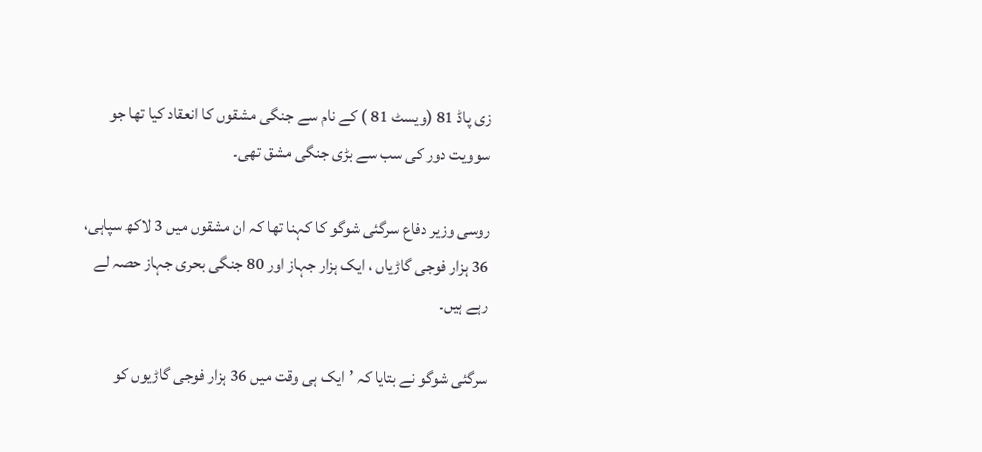زی پاڈ 81 (ویسٹ 81 ) کے نام سے جنگی مشقوں کا انعقاد کیا تھا جو سوویت دور کی سب سے بڑی جنگی مشق تھی۔

روسی وزیر دفاع سرگئی شوگو کا کہنا تھا کہ ان مشقوں میں 3 لاکھ سپاہی، 36 ہزار فوجی گاڑیاں ، ایک ہزار جہاز اور 80 جنگی بحری جہاز حصہ لے رہے ہیں۔

سرگئی شوگو نے بتایا کہ ’ایک ہی وقت میں 36 ہزار فوجی گاڑیوں کو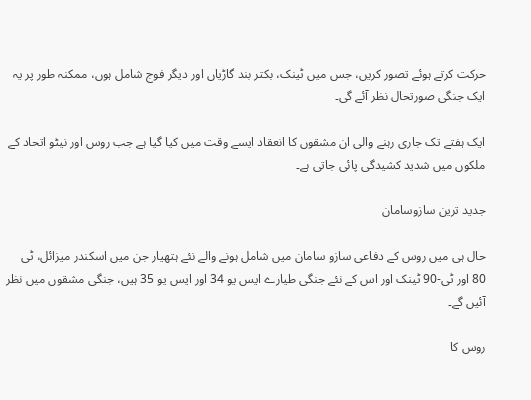حرکت کرتے ہوئے تصور کریں، جس میں ٹینک، بکتر بند گاڑیاں اور دیگر فوج شامل ہوں، ممکنہ طور پر یہ ایک جنگی صورتحال نظر آئے گی۔

ایک ہفتے تک جاری رہنے والی ان مشقوں کا انعقاد ایسے وقت میں کیا گیا ہے جب روس اور نیٹو اتحاد کے ملکوں میں شدید کشیدگی پائی جاتی ہے۔

جدید ترین سازوسامان

حال ہی میں روس کے دفاعی سازو سامان میں شامل ہونے والے نئے ہتھیار جن میں اسکندر میزائل، ٹی 80 اور ٹی-90 ٹینک اور اس کے نئے جنگی طیارے ایس یو 34 اور ایس یو 35 ہیں، جنگی مشقوں میں نظر آئیں گے۔

روس کا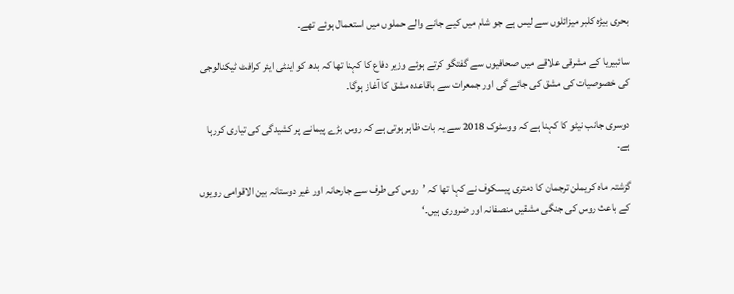بحری بیڑہ کلبر میزائلوں سے لیس ہے جو شام میں کیے جانے والے حملوں میں استعمال ہوئے تھے۔

سائبیریا کے مشرقی علاقے میں صحافیوں سے گفتگو کرتے ہوئے وزیر دفاع کا کہنا تھا کہ بدھ کو اینٹی ایئر کرافٹ ٹیکنالوجی کی خصوصیات کی مشق کی جائے گی اور جمعرات سے باقاعدہ مشق کا آغاز ہوگا۔

دوسری جانب نیٹو کا کہنا ہے کہ ووسٹوک 2018 سے یہ بات ظاہر ہوتی ہے کہ روس بڑے پیمانے پر کشیدگی کی تیاری کررہا ہے۔

گزشتہ ماہ کریملن ترجمان کا دمتری پیسکوف نے کہا تھا کہ ’روس کی طرف سے جارحانہ اور غیر دوستانہ بین الاقوامی رویوں کے باعث روس کی جنگی مشقیں منصفانہ اور ضروری ہیں۔‘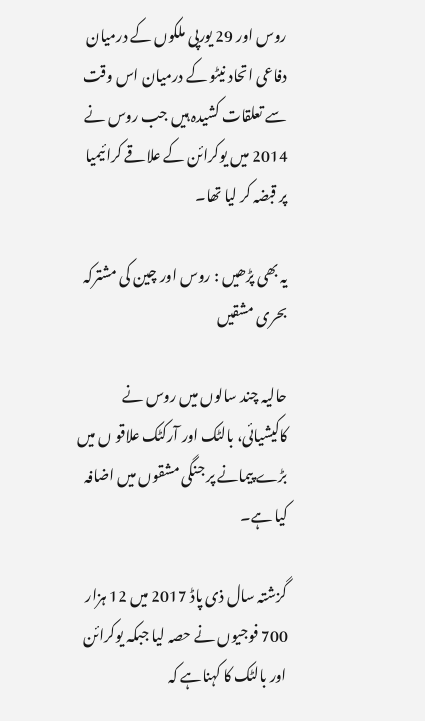روس اور 29 یورپی ملکوں کے درمیان دفاعی اتحاد نیٹو کے درمیان اس وقت سے تعلقات کشیدہ ہیں جب روس نے 2014 میں یوکرائن کے علاقے کرائیمیا پر قبضہ کر لیا تھا۔

یہ بھی پڑھیں : روس اور چین کی مشترکہ بحری مشقیں

حالیہ چند سالوں میں روس نے کاکیشیائی، بالٹک اور آرکٹک علاقو ں میں بڑے پیمانے پر جنگی مشقوں میں اضافہ کیا ہے۔

گزشتہ سال ذی پاڈ 2017 میں 12 ہزار 700 فوجیوں نے حصہ لیا جبکہ یوکرائن اور بالٹک کا کہناہے کہ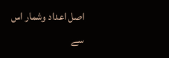اصل اعداد وشمار اس سے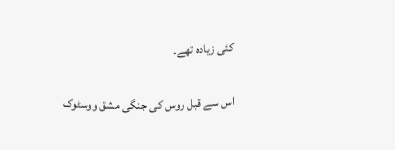کئی زیادہ تھے۔

اس سے قبل روس کی جنگی مشق ووسٹوک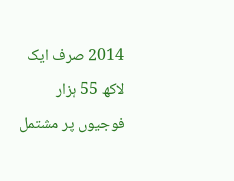2014 صرف ایک لاکھ 55 ہزار فوجیوں پر مشتمل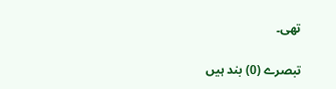تھی۔

تبصرے (0) بند ہیں